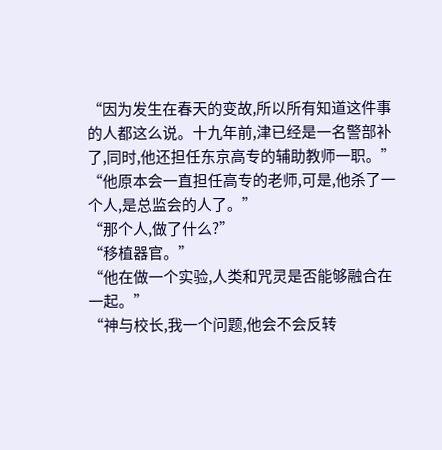“因为发生在春天的变故,所以所有知道这件事的人都这么说。十九年前,津已经是一名警部补了,同时,他还担任东京高专的辅助教师一职。”
“他原本会一直担任高专的老师,可是,他杀了一个人,是总监会的人了。”
“那个人,做了什么?”
“移植器官。”
“他在做一个实验,人类和咒灵是否能够融合在一起。”
“神与校长,我一个问题,他会不会反转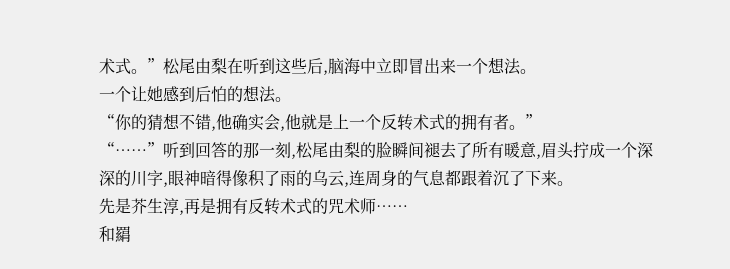术式。”松尾由梨在听到这些后,脑海中立即冒出来一个想法。
一个让她感到后怕的想法。
“你的猜想不错,他确实会,他就是上一个反转术式的拥有者。”
“……”听到回答的那一刻,松尾由梨的脸瞬间褪去了所有暖意,眉头拧成一个深深的川字,眼神暗得像积了雨的乌云,连周身的气息都跟着沉了下来。
先是芥生淳,再是拥有反转术式的咒术师……
和羂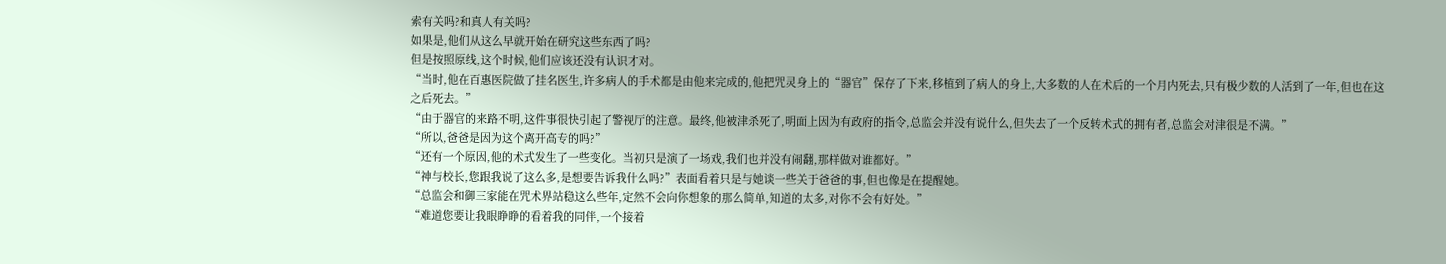索有关吗?和真人有关吗?
如果是,他们从这么早就开始在研究这些东西了吗?
但是按照原线,这个时候,他们应该还没有认识才对。
“当时,他在百惠医院做了挂名医生,许多病人的手术都是由他来完成的,他把咒灵身上的“器官”保存了下来,移植到了病人的身上,大多数的人在术后的一个月内死去,只有极少数的人活到了一年,但也在这之后死去。”
“由于器官的来路不明,这件事很快引起了警视厅的注意。最终,他被津杀死了,明面上因为有政府的指令,总监会并没有说什么,但失去了一个反转术式的拥有者,总监会对津很是不满。”
“所以,爸爸是因为这个离开高专的吗?”
“还有一个原因,他的术式发生了一些变化。当初只是演了一场戏,我们也并没有闹翻,那样做对谁都好。”
“神与校长,您跟我说了这么多,是想要告诉我什么吗?”表面看着只是与她谈一些关于爸爸的事,但也像是在提醒她。
“总监会和御三家能在咒术界站稳这么些年,定然不会向你想象的那么简单,知道的太多,对你不会有好处。”
“难道您要让我眼睁睁的看着我的同伴,一个接着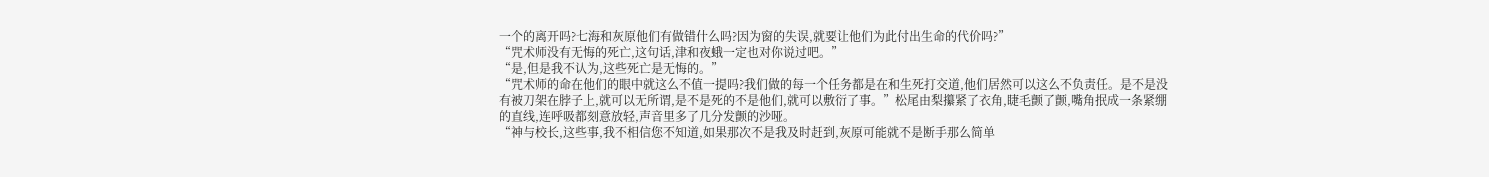一个的离开吗?七海和灰原他们有做错什么吗?因为窗的失误,就要让他们为此付出生命的代价吗?”
“咒术师没有无悔的死亡,这句话,津和夜蛾一定也对你说过吧。”
“是,但是我不认为,这些死亡是无悔的。”
“咒术师的命在他们的眼中就这么不值一提吗?我们做的每一个任务都是在和生死打交道,他们居然可以这么不负责任。是不是没有被刀架在脖子上,就可以无所谓,是不是死的不是他们,就可以敷衍了事。”松尾由梨攥紧了衣角,睫毛颤了颤,嘴角抿成一条紧绷的直线,连呼吸都刻意放轻,声音里多了几分发颤的沙哑。
“神与校长,这些事,我不相信您不知道,如果那次不是我及时赶到,灰原可能就不是断手那么简单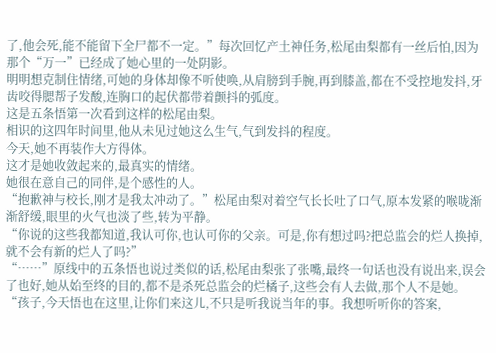了,他会死,能不能留下全尸都不一定。”每次回忆产土神任务,松尾由梨都有一丝后怕,因为那个“万一”已经成了她心里的一处阴影。
明明想克制住情绪,可她的身体却像不听使唤,从肩膀到手腕,再到膝盖,都在不受控地发抖,牙齿咬得腮帮子发酸,连胸口的起伏都带着颤抖的弧度。
这是五条悟第一次看到这样的松尾由梨。
相识的这四年时间里,他从未见过她这么生气,气到发抖的程度。
今天,她不再装作大方得体。
这才是她收敛起来的,最真实的情绪。
她很在意自己的同伴,是个感性的人。
“抱歉神与校长,刚才是我太冲动了。”松尾由梨对着空气长长吐了口气,原本发紧的喉咙渐渐舒缓,眼里的火气也淡了些,转为平静。
“你说的这些我都知道,我认可你,也认可你的父亲。可是,你有想过吗?把总监会的烂人换掉,就不会有新的烂人了吗?”
“……”原线中的五条悟也说过类似的话,松尾由梨张了张嘴,最终一句话也没有说出来,误会了也好,她从始至终的目的,都不是杀死总监会的烂橘子,这些会有人去做,那个人不是她。
“孩子,今天悟也在这里,让你们来这儿,不只是听我说当年的事。我想听听你的答案,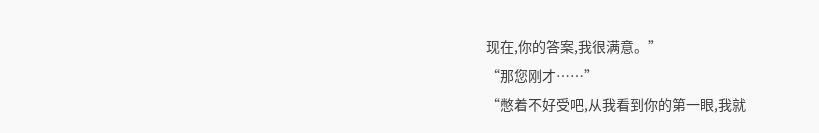现在,你的答案,我很满意。”
“那您刚才……”
“憋着不好受吧,从我看到你的第一眼,我就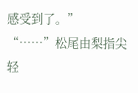感受到了。”
“……”松尾由梨指尖轻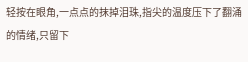轻按在眼角,一点点的抹掉泪珠,指尖的温度压下了翻涌的情绪,只留下